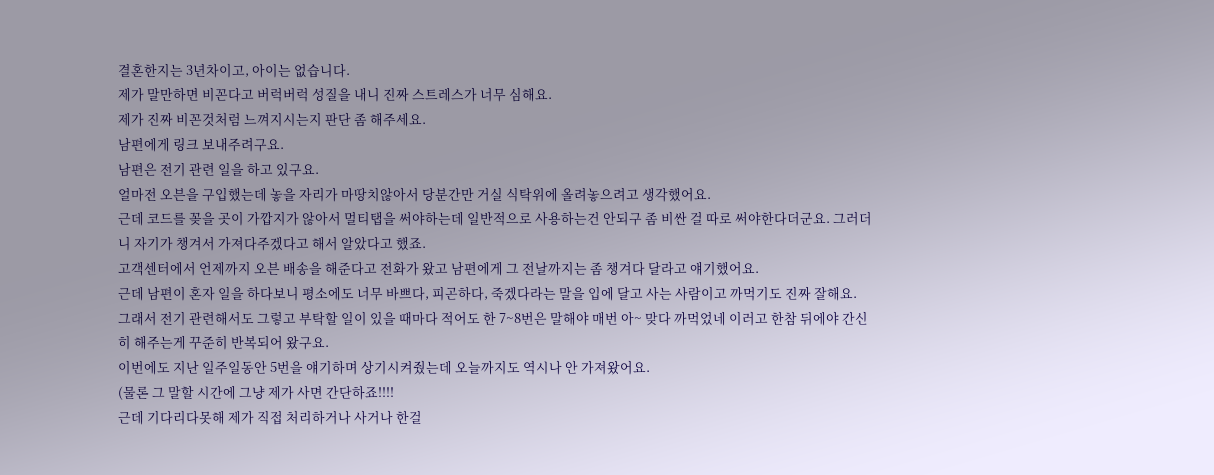결혼한지는 3년차이고, 아이는 없습니다.
제가 말만하면 비꼰다고 버럭버럭 성질을 내니 진짜 스트레스가 너무 심해요.
제가 진짜 비꼰것처럼 느껴지시는지 판단 좀 해주세요.
남편에게 링크 보내주려구요.
남편은 전기 관련 일을 하고 있구요.
얼마전 오븐을 구입했는데 놓을 자리가 마땅치않아서 당분간만 거실 식탁위에 올려놓으려고 생각했어요.
근데 코드를 꽂을 곳이 가깝지가 않아서 멀티탭을 써야하는데 일반적으로 사용하는건 안되구 좀 비싼 걸 따로 써야한다더군요. 그러더니 자기가 챙겨서 가져다주겠다고 해서 알았다고 했죠.
고객센터에서 언제까지 오븐 배송을 해준다고 전화가 왔고 남편에게 그 전날까지는 좀 챙겨다 달라고 얘기했어요.
근데 남편이 혼자 일을 하다보니 평소에도 너무 바쁘다, 피곤하다, 죽겠다라는 말을 입에 달고 사는 사람이고 까먹기도 진짜 잘해요.
그래서 전기 관련해서도 그렇고 부탁할 일이 있을 때마다 적어도 한 7~8번은 말해야 매번 아~ 맞다 까먹었네 이러고 한참 뒤에야 간신히 해주는게 꾸준히 반복되어 왔구요.
이번에도 지난 일주일동안 5번을 얘기하며 상기시켜줬는데 오늘까지도 역시나 안 가져왔어요.
(물론 그 말할 시간에 그냥 제가 사면 간단하죠!!!!
근데 기다리다못해 제가 직접 처리하거나 사거나 한걸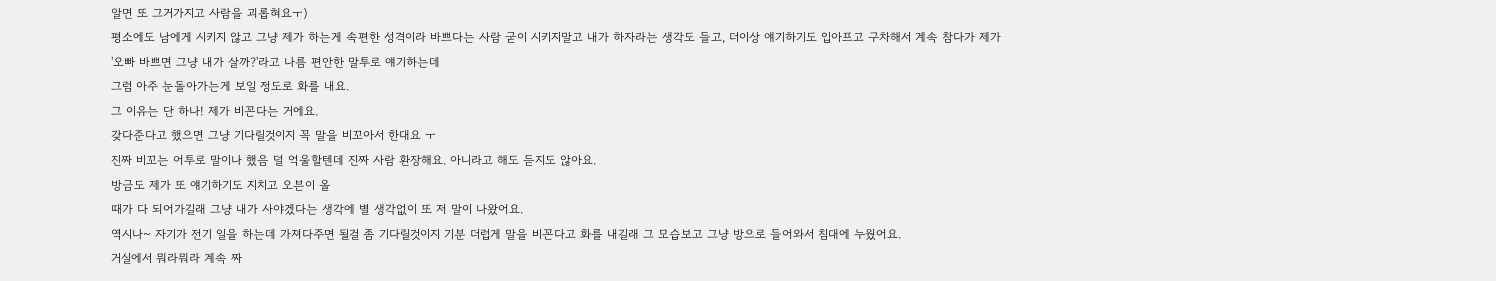알면 또 그거가지고 사람을 괴롭혀요ㅜ)
평소에도 남에게 시키지 않고 그냥 제가 하는게 속편한 성격이라 바쁘다는 사람 굳이 시키지말고 내가 하자라는 생각도 들고, 더이상 얘기하기도 입아프고 구차해서 계속 참다가 제가
'오빠 바쁘면 그냥 내가 살까?'라고 나름 편안한 말투로 얘기하는데
그럼 아주 눈돌아가는게 보일 정도로 화를 내요.
그 이유는 단 하나! 제가 비꼰다는 거에요.
갖다준다고 했으면 그냥 기다릴것이지 꼭 말을 비꼬아서 한대요 ㅜ
진짜 비꼬는 어투로 말이나 했음 덜 억울할텐데 진짜 사람 환장해요. 아니라고 해도 듣지도 않아요.
방금도 제가 또 얘기하기도 지치고 오븐이 올
때가 다 되어가길래 그냥 내가 사야겠다는 생각에 별 생각없이 또 저 말이 나왔어요.
역시나~ 자기가 전기 일을 하는데 가져다주면 될걸 좀 기다릴것이지 기분 더럽게 말을 비꼰다고 화를 내길래 그 모습보고 그냥 방으로 들어와서 침대에 누웠어요.
거실에서 뭐라뭐라 계속 짜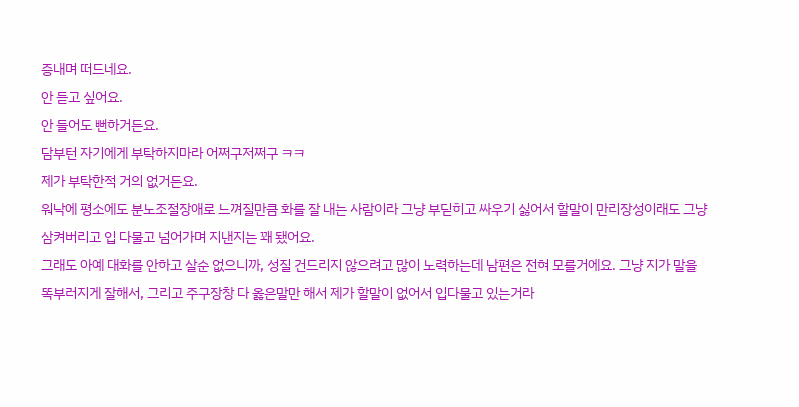증내며 떠드네요.
안 듣고 싶어요.
안 들어도 뻔하거든요.
담부턴 자기에게 부탁하지마라 어쩌구저쩌구 ㅋㅋ
제가 부탁한적 거의 없거든요.
워낙에 평소에도 분노조절장애로 느껴질만큼 화를 잘 내는 사람이라 그냥 부딛히고 싸우기 싫어서 할말이 만리장성이래도 그냥 삼켜버리고 입 다물고 넘어가며 지낸지는 꽤 됐어요.
그래도 아예 대화를 안하고 살순 없으니까, 성질 건드리지 않으려고 많이 노력하는데 남편은 전혀 모를거에요. 그냥 지가 말을 똑부러지게 잘해서, 그리고 주구장창 다 옳은말만 해서 제가 할말이 없어서 입다물고 있는거라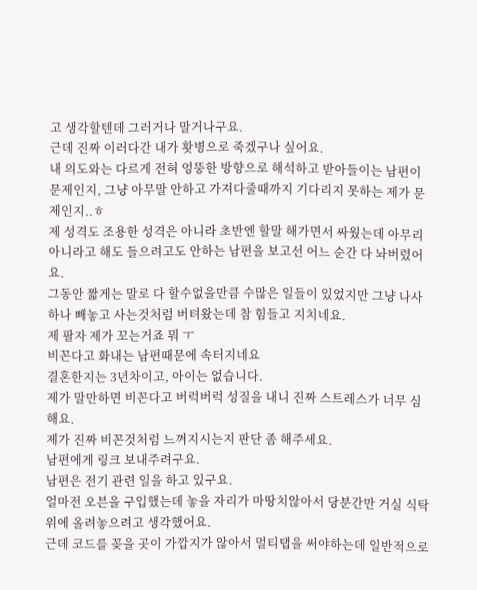고 생각할텐데 그러거나 말거나구요.
근데 진짜 이러다간 내가 홧병으로 죽겠구나 싶어요.
내 의도와는 다르게 전혀 엉뚱한 방향으로 해석하고 받아들이는 남편이 문제인지, 그냥 아무말 안하고 가져다줄때까지 기다리지 못하는 제가 문제인지..ㅎ
제 성격도 조용한 성격은 아니라 초반엔 할말 해가면서 싸웠는데 아무리 아니라고 해도 들으려고도 안하는 남편을 보고선 어느 순간 다 놔버렸어요.
그동안 짧게는 말로 다 할수없을만큼 수많은 일들이 있었지만 그냥 나사하나 빼놓고 사는것처럼 버텨왔는데 참 힘들고 지치네요.
제 팔자 제가 꼬는거죠 뭐 ㅜ
비꼰다고 화내는 남편때문에 속터지네요
결혼한지는 3년차이고, 아이는 없습니다.
제가 말만하면 비꼰다고 버럭버럭 성질을 내니 진짜 스트레스가 너무 심해요.
제가 진짜 비꼰것처럼 느껴지시는지 판단 좀 해주세요.
남편에게 링크 보내주려구요.
남편은 전기 관련 일을 하고 있구요.
얼마전 오븐을 구입했는데 놓을 자리가 마땅치않아서 당분간만 거실 식탁위에 올려놓으려고 생각했어요.
근데 코드를 꽂을 곳이 가깝지가 않아서 멀티탭을 써야하는데 일반적으로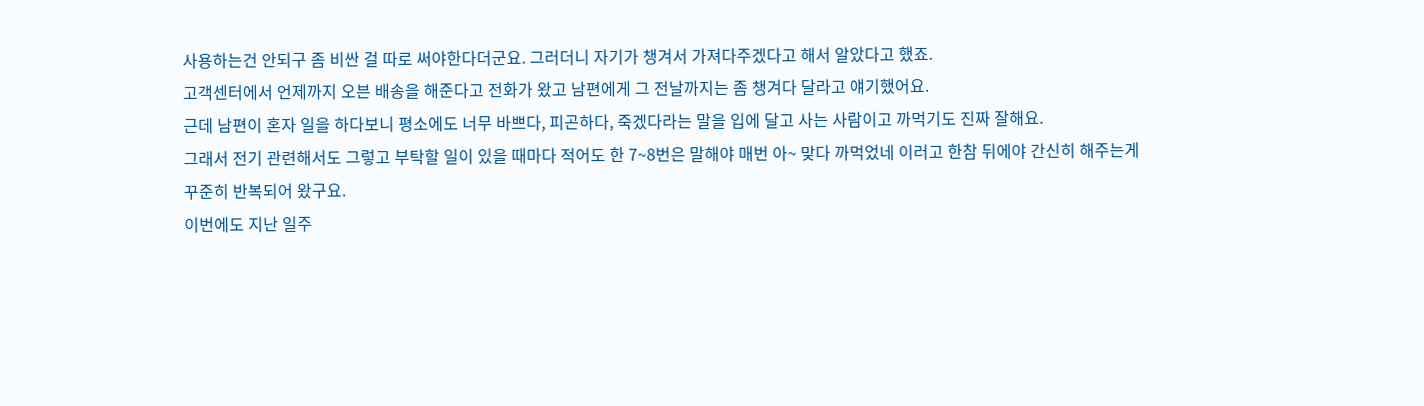사용하는건 안되구 좀 비싼 걸 따로 써야한다더군요. 그러더니 자기가 챙겨서 가져다주겠다고 해서 알았다고 했죠.
고객센터에서 언제까지 오븐 배송을 해준다고 전화가 왔고 남편에게 그 전날까지는 좀 챙겨다 달라고 얘기했어요.
근데 남편이 혼자 일을 하다보니 평소에도 너무 바쁘다, 피곤하다, 죽겠다라는 말을 입에 달고 사는 사람이고 까먹기도 진짜 잘해요.
그래서 전기 관련해서도 그렇고 부탁할 일이 있을 때마다 적어도 한 7~8번은 말해야 매번 아~ 맞다 까먹었네 이러고 한참 뒤에야 간신히 해주는게 꾸준히 반복되어 왔구요.
이번에도 지난 일주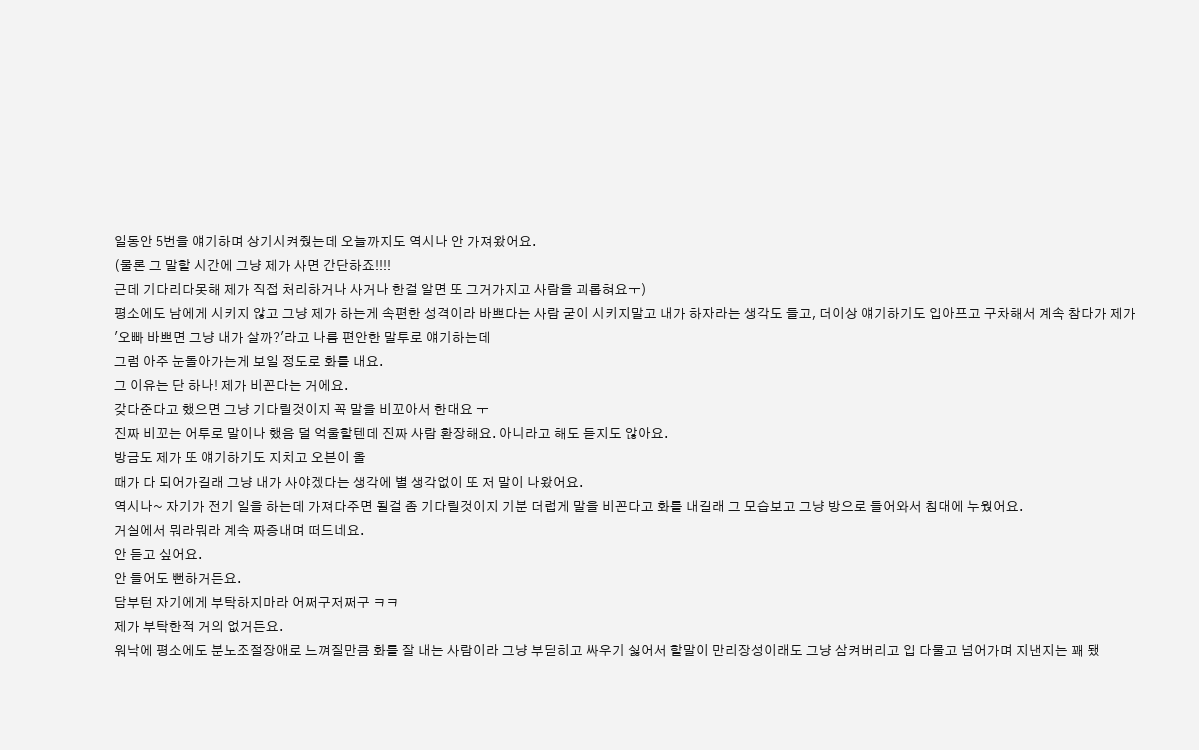일동안 5번을 얘기하며 상기시켜줬는데 오늘까지도 역시나 안 가져왔어요.
(물론 그 말할 시간에 그냥 제가 사면 간단하죠!!!!
근데 기다리다못해 제가 직접 처리하거나 사거나 한걸 알면 또 그거가지고 사람을 괴롭혀요ㅜ)
평소에도 남에게 시키지 않고 그냥 제가 하는게 속편한 성격이라 바쁘다는 사람 굳이 시키지말고 내가 하자라는 생각도 들고, 더이상 얘기하기도 입아프고 구차해서 계속 참다가 제가
'오빠 바쁘면 그냥 내가 살까?'라고 나름 편안한 말투로 얘기하는데
그럼 아주 눈돌아가는게 보일 정도로 화를 내요.
그 이유는 단 하나! 제가 비꼰다는 거에요.
갖다준다고 했으면 그냥 기다릴것이지 꼭 말을 비꼬아서 한대요 ㅜ
진짜 비꼬는 어투로 말이나 했음 덜 억울할텐데 진짜 사람 환장해요. 아니라고 해도 듣지도 않아요.
방금도 제가 또 얘기하기도 지치고 오븐이 올
때가 다 되어가길래 그냥 내가 사야겠다는 생각에 별 생각없이 또 저 말이 나왔어요.
역시나~ 자기가 전기 일을 하는데 가져다주면 될걸 좀 기다릴것이지 기분 더럽게 말을 비꼰다고 화를 내길래 그 모습보고 그냥 방으로 들어와서 침대에 누웠어요.
거실에서 뭐라뭐라 계속 짜증내며 떠드네요.
안 듣고 싶어요.
안 들어도 뻔하거든요.
담부턴 자기에게 부탁하지마라 어쩌구저쩌구 ㅋㅋ
제가 부탁한적 거의 없거든요.
워낙에 평소에도 분노조절장애로 느껴질만큼 화를 잘 내는 사람이라 그냥 부딛히고 싸우기 싫어서 할말이 만리장성이래도 그냥 삼켜버리고 입 다물고 넘어가며 지낸지는 꽤 됐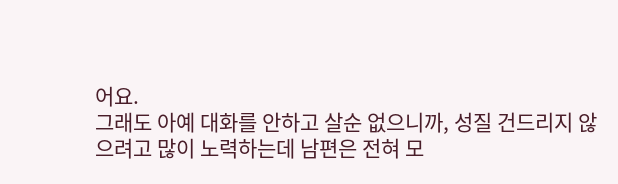어요.
그래도 아예 대화를 안하고 살순 없으니까, 성질 건드리지 않으려고 많이 노력하는데 남편은 전혀 모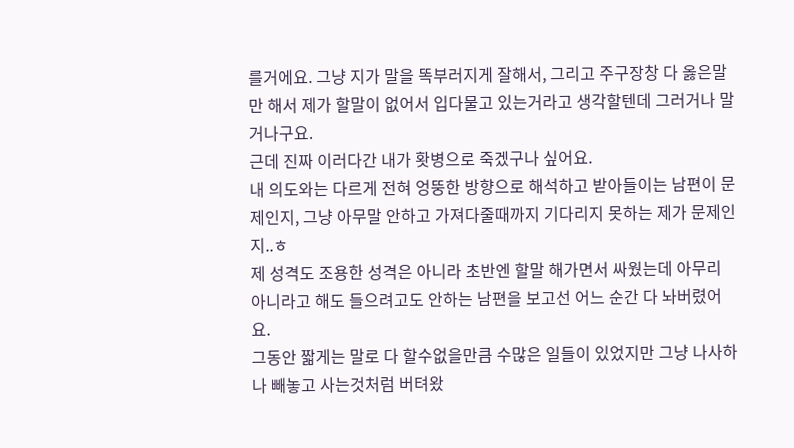를거에요. 그냥 지가 말을 똑부러지게 잘해서, 그리고 주구장창 다 옳은말만 해서 제가 할말이 없어서 입다물고 있는거라고 생각할텐데 그러거나 말거나구요.
근데 진짜 이러다간 내가 홧병으로 죽겠구나 싶어요.
내 의도와는 다르게 전혀 엉뚱한 방향으로 해석하고 받아들이는 남편이 문제인지, 그냥 아무말 안하고 가져다줄때까지 기다리지 못하는 제가 문제인지..ㅎ
제 성격도 조용한 성격은 아니라 초반엔 할말 해가면서 싸웠는데 아무리 아니라고 해도 들으려고도 안하는 남편을 보고선 어느 순간 다 놔버렸어요.
그동안 짧게는 말로 다 할수없을만큼 수많은 일들이 있었지만 그냥 나사하나 빼놓고 사는것처럼 버텨왔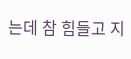는데 참 힘들고 지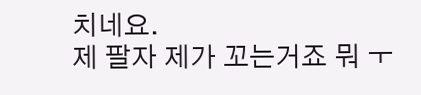치네요.
제 팔자 제가 꼬는거죠 뭐 ㅜ